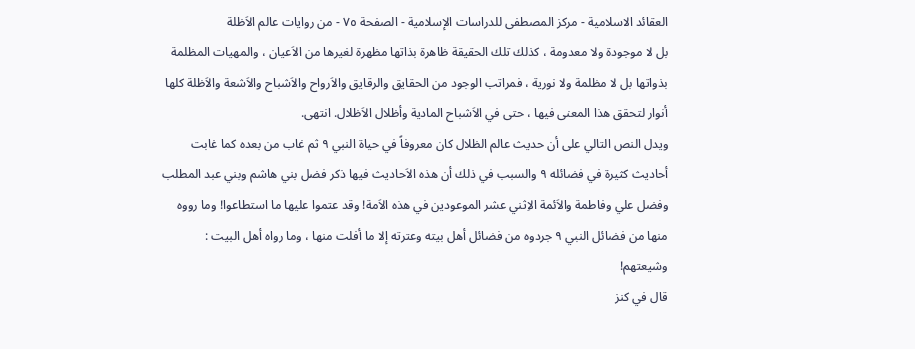العقائد الاسلامية - مركز المصطفى للدراسات الإسلامية - الصفحة ٧٥ - من روايات عالم الاَظلة
بل لا موجودة ولا معدومة ، كذلك تلك الحقيقة ظاهرة بذاتها مظهرة لغيرها من الاَعيان ، والمهيات المظلمة بذواتها بل لا مظلمة ولا نورية ، فمراتب الوجود من الحقايق والرقايق والاَرواح والاَشباح والاَشعة والاَظلة كلها أنوار لتحقق هذا المعنى فيها ، حتى في الاَشباح المادية وأظلال الاَظلال. انتهى.
ويدل النص التالي على أن حديث عالم الظلال كان معروفاً في حياة النبي ٩ ثم غاب من بعده كما غابت أحاديث كثيرة في فضائله ٩ والسبب في ذلك أن هذه الاَحاديث فيها ذكر فضل بني هاشم وبني عبد المطلب وفضل علي وفاطمة والاَئمة الاِثني عشر الموعودين في هذه الاَمة! وقد عتموا عليها ما استطاعوا! وما رووه منها من فضائل النبي ٩ جردوه من فضائل أهل بيته وعترته إلا ما أفلت منها ، وما رواه أهل البيت : وشيعتهم!
قال في كنز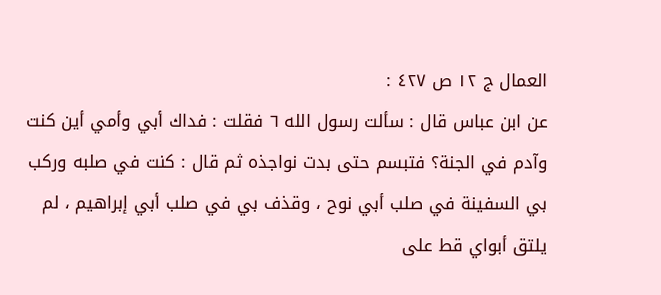العمال ج ١٢ ص ٤٢٧ :
عن ابن عباس قال : سألت رسول الله ٦ فقلت : فداك أبي وأمي أين كنت وآدم في الجنة؟ فتبسم حتى بدت نواجذه ثم قال : كنت في صلبه وركب بي السفينة في صلب أبي نوح ، وقذف بي في صلب أبي إبراهيم ، لم يلتق أبواي قط على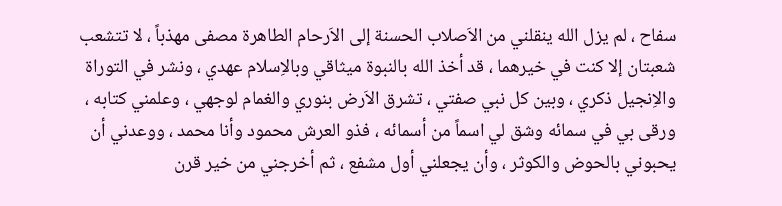سفاح ، لم يزل الله ينقلني من الاَصلاب الحسنة إلى الاَرحام الطاهرة مصفى مهذباً ، لا تتشعب شعبتان إلا كنت في خيرهما ، قد أخذ الله بالنبوة ميثاقي وبالاِسلام عهدي ، ونشر في التوراة والاِنجيل ذكري ، وبين كل نبي صفتي ، تشرق الاَرض بنوري والغمام لوجهي ، وعلمني كتابه ، ورقى بي في سمائه وشق لي اسماً من أسمائه ، فذو العرش محمود وأنا محمد ، ووعدني أن يحبوني بالحوض والكوثر ، وأن يجعلني أول مشفع ، ثم أخرجني من خير قرن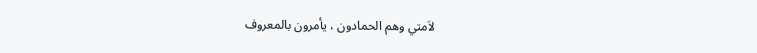لاَمتي وهم الحمادون ، يأمرون بالمعروف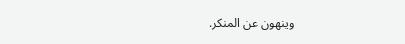وينهون عن المنكر.